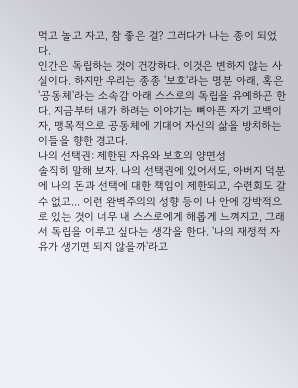먹고 놀고 자고, 참 좋은 걸? 그러다가 나는 종이 되었다.
인간은 독립하는 것이 건강하다. 이것은 변하지 않는 사실이다. 하지만 우리는 종종 '보호'라는 명분 아래, 혹은 '공동체'라는 소속감 아래 스스로의 독립을 유예하곤 한다. 지금부터 내가 하려는 이야기는 뼈아픈 자기 고백이자, 맹목적으로 공동체에 기대어 자신의 삶을 방치하는 이들을 향한 경고다.
나의 선택권: 제한된 자유와 보호의 양면성
솔직히 말해 보자. 나의 선택권에 있어서도, 아버지 덕분에 나의 돈과 선택에 대한 책임이 제한되고, 수련회도 갈 수 없고... 이런 완벽주의의 성향 등이 나 안에 강박적으로 있는 것이 너무 내 스스로에게 해롭게 느껴지고, 그래서 독립을 이루고 싶다는 생각을 한다. '나의 재정적 자유가 생기면 되지 않을까'라고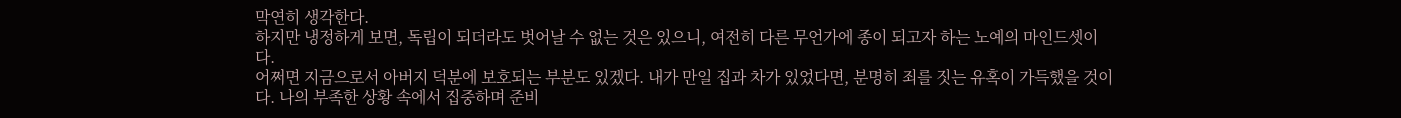막연히 생각한다.
하지만 냉정하게 보면, 독립이 되더라도 벗어날 수 없는 것은 있으니, 여전히 다른 무언가에 종이 되고자 하는 노예의 마인드셋이다.
어쩌면 지금으로서 아버지 덕분에 보호되는 부분도 있겠다. 내가 만일 집과 차가 있었다면, 분명히 죄를 짓는 유혹이 가득했을 것이다. 나의 부족한 상황 속에서 집중하며 준비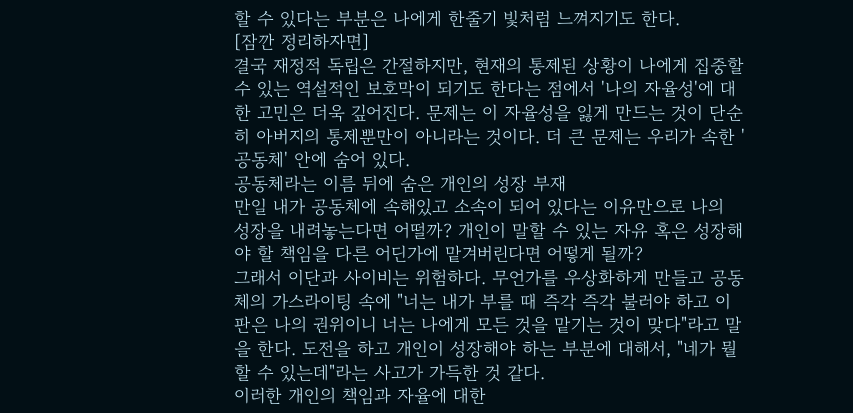할 수 있다는 부분은 나에게 한줄기 빛처럼 느껴지기도 한다.
[잠깐 정리하자면]
결국 재정적 독립은 간절하지만, 현재의 통제된 상황이 나에게 집중할 수 있는 역설적인 보호막이 되기도 한다는 점에서 '나의 자율성'에 대한 고민은 더욱 깊어진다. 문제는 이 자율성을 잃게 만드는 것이 단순히 아버지의 통제뿐만이 아니라는 것이다. 더 큰 문제는 우리가 속한 '공동체' 안에 숨어 있다.
공동체라는 이름 뒤에 숨은 개인의 성장 부재
만일 내가 공동체에 속해있고 소속이 되어 있다는 이유만으로 나의 성장을 내려놓는다면 어떨까? 개인이 말할 수 있는 자유 혹은 성장해야 할 책임을 다른 어딘가에 맡겨버린다면 어떻게 될까?
그래서 이단과 사이비는 위험하다. 무언가를 우상화하게 만들고 공동체의 가스라이팅 속에 "너는 내가 부를 때 즉각 즉각 불러야 하고 이 판은 나의 권위이니 너는 나에게 모든 것을 맡기는 것이 맞다"라고 말을 한다. 도전을 하고 개인이 성장해야 하는 부분에 대해서, "네가 뭘 할 수 있는데"라는 사고가 가득한 것 같다.
이러한 개인의 책임과 자율에 대한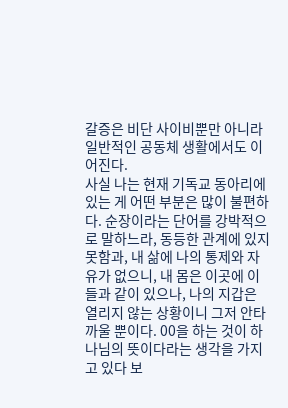갈증은 비단 사이비뿐만 아니라 일반적인 공동체 생활에서도 이어진다.
사실 나는 현재 기독교 동아리에 있는 게 어떤 부분은 많이 불편하다. 순장이라는 단어를 강박적으로 말하느라, 동등한 관계에 있지 못함과, 내 삶에 나의 통제와 자유가 없으니, 내 몸은 이곳에 이들과 같이 있으나, 나의 지갑은 열리지 않는 상황이니 그저 안타까울 뿐이다. 00을 하는 것이 하나님의 뜻이다라는 생각을 가지고 있다 보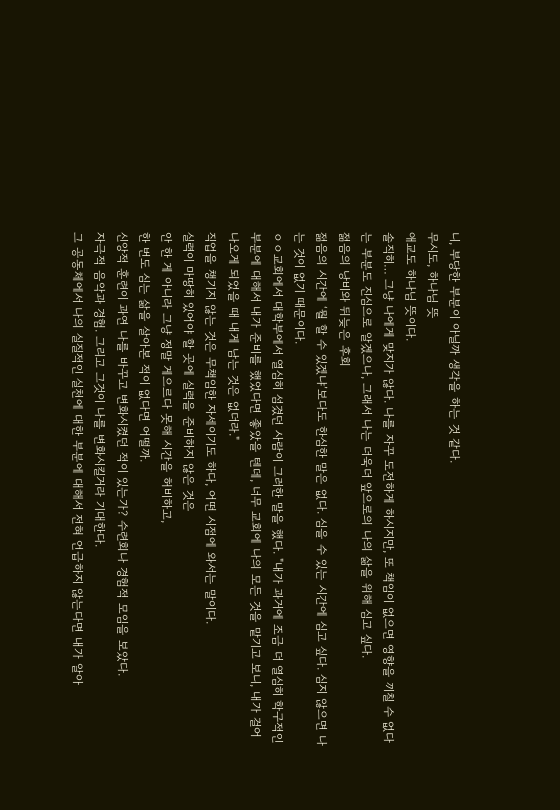니, 부당한 부분이 아닐까 생각을 하는 것 같다.
무시도, 하나님 뜻
애교도 하나님 뜻이다.
솔직히… 그냥 나에게 맞지가 않다. 나를 자꾸 도전하게 하시지만, 또 책임이 없으면 영향을 끼칠 수 없다는 부분도 진심으로 알겠으나, 그래서 나는 더욱더 앞으로의 나의 삶을 위해 심고 싶다.
젊음의 낭비와 뒤늦은 후회
젊음의 시간에 ‘뭘 할 수 있겠냐’보다도 한심한 말은 없다. 심을 수 있는 시간에 심고 싶다. 심지 않으면 나는 것이 없기 때문이다.
ㅇㅇ교회에서 대학부에서 열심히 섬겼던 사람이 그러한 말을 했다. "내가 과거에 조금 더 열심히 학구적인 부분에 대해서 내가 준비를 했었다면 좋았을 텐데, 너무 교회에 나의 모든 것을 맡기고 보니, 내가 걸어 나오게 되었을 때 내게 남는 것은 없더라."
직업을 챙기지 않는 것은 무책임한 자세이기도 하다, 어떤 시점에 와서는 말이다.
실력이 마땅히 있어야 할 곳에 실력을 준비하지 않은 것은
안 한 게 아니라 그냥 정말 게으르다 못해 시간을 허비하고,
한 번도 심는 삶을 살아본 적이 없다면 어떨까.
신앙적 훈련이 과연 나를 바꾸고 변화시켰던 적이 있는가? 수련회나 경험적 모임을 보았다.
자극적 음악과 경험. 그리고 그것이 나를 변화시킬거라 기대한다.
그 공동체에서 나의 실질적인 실천에 대한 부분에 대해서 전혀 언급하지 않는다면 내가 알아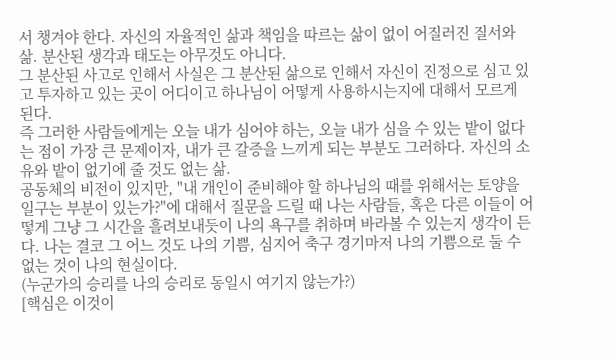서 챙겨야 한다. 자신의 자율적인 삶과 책임을 따르는 삶이 없이 어질러진 질서와 삶. 분산된 생각과 태도는 아무것도 아니다.
그 분산된 사고로 인해서 사실은 그 분산된 삶으로 인해서 자신이 진정으로 심고 있고 투자하고 있는 곳이 어디이고 하나님이 어떻게 사용하시는지에 대해서 모르게 된다.
즉 그러한 사람들에게는 오늘 내가 심어야 하는, 오늘 내가 심을 수 있는 밭이 없다는 점이 가장 큰 문제이자, 내가 큰 갈증을 느끼게 되는 부분도 그러하다. 자신의 소유와 밭이 없기에 줄 것도 없는 삶.
공동체의 비전이 있지만, "내 개인이 준비해야 할 하나님의 때를 위해서는 토양을 일구는 부분이 있는가?"에 대해서 질문을 드릴 때 나는 사람들, 혹은 다른 이들이 어떻게 그냥 그 시간을 흘려보내듯이 나의 욕구를 취하며 바라볼 수 있는지 생각이 든다. 나는 결코 그 어느 것도 나의 기쁨, 심지어 축구 경기마저 나의 기쁨으로 둘 수 없는 것이 나의 현실이다.
(누군가의 승리를 나의 승리로 동일시 여기지 않는가?)
[핵심은 이것이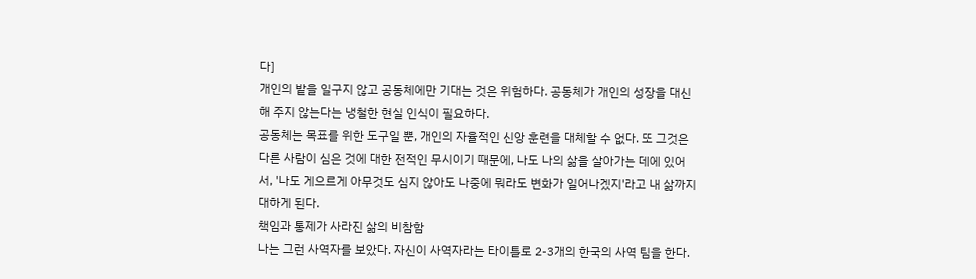다]
개인의 밭을 일구지 않고 공동체에만 기대는 것은 위험하다. 공동체가 개인의 성장을 대신해 주지 않는다는 냉철한 현실 인식이 필요하다.
공동체는 목표를 위한 도구일 뿐, 개인의 자율적인 신앙 훈련을 대체할 수 없다. 또 그것은 다른 사람이 심은 것에 대한 전적인 무시이기 때문에, 나도 나의 삶을 살아가는 데에 있어서, '나도 게으르게 아무것도 심지 않아도 나중에 뭐라도 변화가 일어나겠지'라고 내 삶까지 대하게 된다.
책임과 통제가 사라진 삶의 비참함
나는 그런 사역자를 보았다. 자신이 사역자라는 타이틀로 2-3개의 한국의 사역 팀을 한다.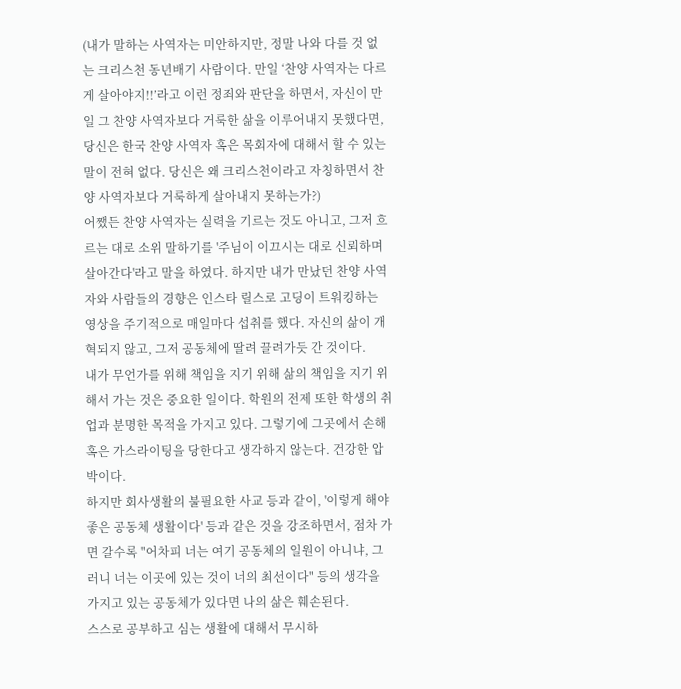(내가 말하는 사역자는 미안하지만, 정말 나와 다를 것 없는 크리스천 동년배기 사람이다. 만일 ‘찬양 사역자는 다르게 살아야지!!’라고 이런 정죄와 판단을 하면서, 자신이 만일 그 찬양 사역자보다 거룩한 삶을 이루어내지 못했다면, 당신은 한국 찬양 사역자 혹은 목회자에 대해서 할 수 있는 말이 전혀 없다. 당신은 왜 크리스천이라고 자칭하면서 찬양 사역자보다 거룩하게 살아내지 못하는가?)
어쨌든 찬양 사역자는 실력을 기르는 것도 아니고, 그저 흐르는 대로 소위 말하기를 '주님이 이끄시는 대로 신뢰하며 살아간다'라고 말을 하였다. 하지만 내가 만났던 찬양 사역자와 사람들의 경향은 인스타 릴스로 고딩이 트워킹하는 영상을 주기적으로 매일마다 섭취를 했다. 자신의 삶이 개혁되지 않고, 그저 공동체에 딸려 끌려가듯 간 것이다.
내가 무언가를 위해 책임을 지기 위해 삶의 책임을 지기 위해서 가는 것은 중요한 일이다. 학원의 전제 또한 학생의 취업과 분명한 목적을 가지고 있다. 그렇기에 그곳에서 손해 혹은 가스라이팅을 당한다고 생각하지 않는다. 건강한 압박이다.
하지만 회사생활의 불필요한 사교 등과 같이, '이렇게 해야 좋은 공동체 생활이다' 등과 같은 것을 강조하면서, 점차 가면 갈수록 "어차피 너는 여기 공동체의 일원이 아니냐, 그러니 너는 이곳에 있는 것이 너의 최선이다" 등의 생각을 가지고 있는 공동체가 있다면 나의 삶은 훼손된다.
스스로 공부하고 심는 생활에 대해서 무시하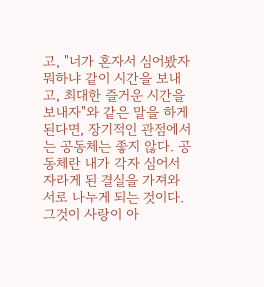고, "너가 혼자서 심어봤자 뭐하냐 같이 시간을 보내고, 최대한 즐거운 시간을 보내자"와 같은 말을 하게 된다면, 장기적인 관점에서는 공동체는 좋지 않다. 공동체란 내가 각자 심어서 자라게 된 결실을 가져와 서로 나누게 되는 것이다. 그것이 사랑이 아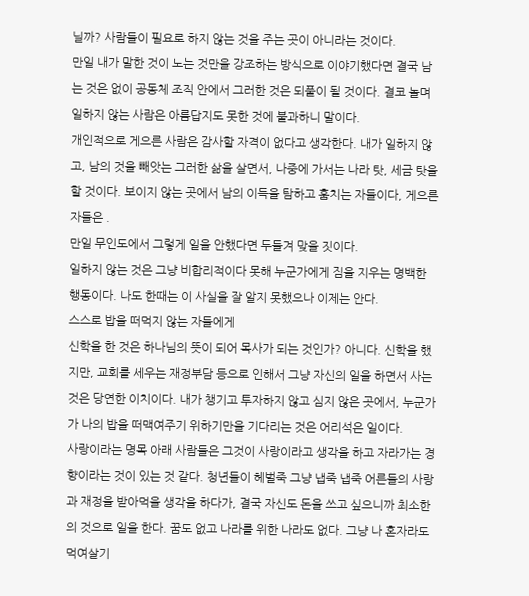닐까? 사람들이 필요로 하지 않는 것을 주는 곳이 아니라는 것이다.
만일 내가 말한 것이 노는 것만을 강조하는 방식으로 이야기했다면 결국 남는 것은 없이 공동체 조직 안에서 그러한 것은 되풀이 될 것이다. 결코 놀며 일하지 않는 사람은 아름답지도 못한 것에 불과하니 말이다.
개인적으로 게으른 사람은 감사할 자격이 없다고 생각한다. 내가 일하지 않고, 남의 것을 빼앗는 그러한 삶을 살면서, 나중에 가서는 나라 탓, 세금 탓을 할 것이다. 보이지 않는 곳에서 남의 이득을 탐하고 훔치는 자들이다, 게으른 자들은 .
만일 무인도에서 그렇게 일을 안했다면 두들겨 맞을 짓이다.
일하지 않는 것은 그냥 비합리적이다 못해 누군가에게 짐을 지우는 명백한 행동이다. 나도 한때는 이 사실을 잘 알지 못했으나 이제는 안다.
스스로 밥을 떠먹지 않는 자들에게
신학을 한 것은 하나님의 뜻이 되어 목사가 되는 것인가? 아니다. 신학을 했지만, 교회를 세우는 재정부담 등으로 인해서 그냥 자신의 일을 하면서 사는 것은 당연한 이치이다. 내가 챙기고 투자하지 않고 심지 않은 곳에서, 누군가가 나의 밥을 떠맥여주기 위하기만을 기다리는 것은 어리석은 일이다.
사랑이라는 명목 아래 사람들은 그것이 사랑이라고 생각을 하고 자라가는 경향이라는 것이 있는 것 같다. 청년들이 헤벌죽 그냥 냅죽 냅죽 어른들의 사랑과 재정을 받아먹을 생각을 하다가, 결국 자신도 돈을 쓰고 싶으니까 최소한의 것으로 일을 한다. 꿈도 없고 나라를 위한 나라도 없다. 그냥 나 혼자라도 먹여살기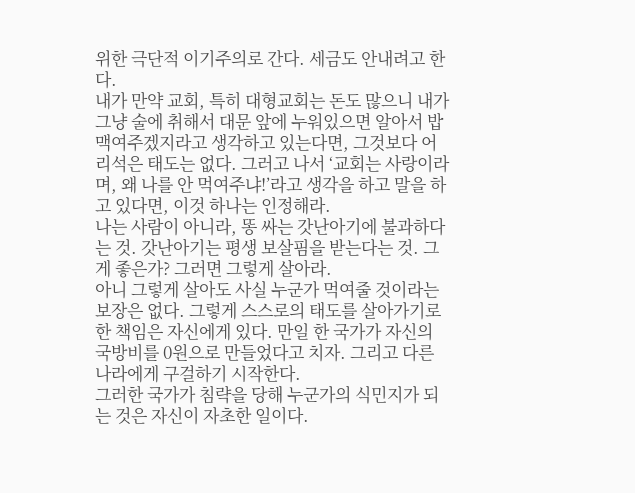위한 극단적 이기주의로 간다. 세금도 안내려고 한다.
내가 만약 교회, 특히 대형교회는 돈도 많으니 내가 그냥 술에 취해서 대문 앞에 누워있으면 알아서 밥 맥여주겠지라고 생각하고 있는다면, 그것보다 어리석은 태도는 없다. 그러고 나서 ‘교회는 사랑이라며, 왜 나를 안 먹여주냐!’라고 생각을 하고 말을 하고 있다면, 이것 하나는 인정해라.
나는 사람이 아니라, 똥 싸는 갓난아기에 불과하다는 것. 갓난아기는 평생 보살핌을 받는다는 것. 그게 좋은가? 그러면 그렇게 살아라.
아니 그렇게 살아도 사실 누군가 먹여줄 것이라는 보장은 없다. 그렇게 스스로의 태도를 살아가기로 한 책임은 자신에게 있다. 만일 한 국가가 자신의 국방비를 0원으로 만들었다고 치자. 그리고 다른 나라에게 구걸하기 시작한다.
그러한 국가가 침략을 당해 누군가의 식민지가 되는 것은 자신이 자초한 일이다.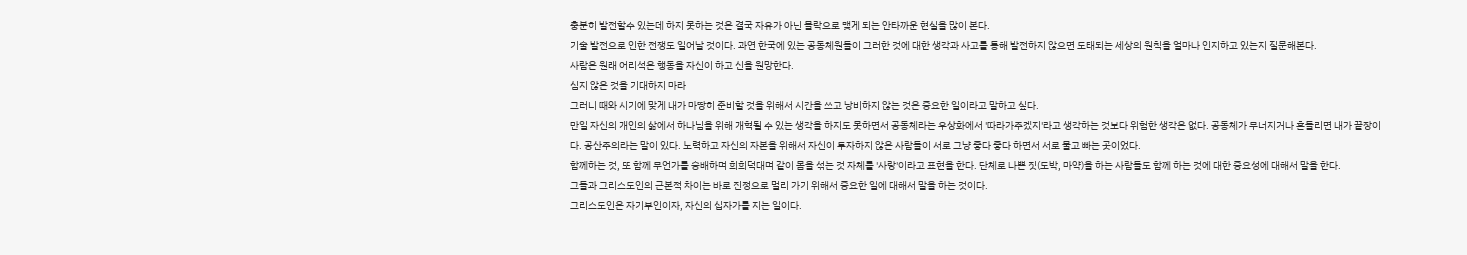충분히 발전할수 있는데 하지 못하는 것은 결국 자유가 아닌 몰락으로 맺게 되는 안타까운 현실을 많이 본다.
기술 발전으로 인한 전쟁도 일어날 것이다. 과연 한국에 있는 공동체원들이 그러한 것에 대한 생각과 사고를 통해 발전하지 않으면 도태되는 세상의 원칙을 얼마나 인지하고 있는지 질문해본다.
사람은 원래 어리석은 행동을 자신이 하고 신을 원망한다.
심지 않은 것을 기대하지 마라
그러니 때와 시기에 맞게 내가 마땅히 준비할 것을 위해서 시간을 쓰고 낭비하지 않는 것은 중요한 일이라고 말하고 싶다.
만일 자신의 개인의 삶에서 하나님을 위해 개혁될 수 있는 생각을 하지도 못하면서 공동체라는 우상화에서 '따라가주겠지'라고 생각하는 것보다 위험한 생각은 없다. 공동체가 무너지거나 흔들리면 내가 끝장이다. 공산주의라는 말이 있다. 노력하고 자신의 자본을 위해서 자신이 투자하지 않은 사람들이 서로 그냥 좋다 좋다 하면서 서로 물고 빠는 곳이었다.
함께하는 것, 또 함께 무언가를 숭배하며 희희덕대며 같이 몸을 섞는 것 자체를 '사랑'이라고 표현을 한다. 단체로 나쁜 짓(도박, 마약)을 하는 사람들도 함께 하는 것에 대한 중요성에 대해서 말을 한다.
그들과 그리스도인의 근본적 차이는 바로 진정으로 멀리 가기 위해서 중요한 일에 대해서 말을 하는 것이다.
그리스도인은 자기부인이자, 자신의 십자가를 지는 일이다.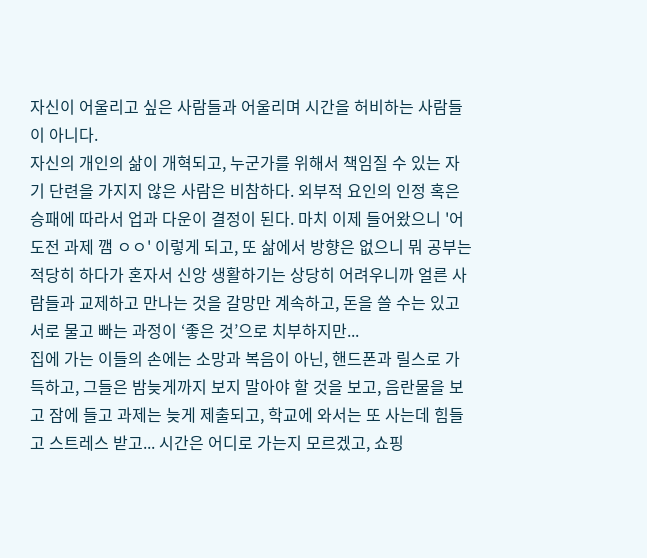자신이 어울리고 싶은 사람들과 어울리며 시간을 허비하는 사람들이 아니다.
자신의 개인의 삶이 개혁되고, 누군가를 위해서 책임질 수 있는 자기 단련을 가지지 않은 사람은 비참하다. 외부적 요인의 인정 혹은 승패에 따라서 업과 다운이 결정이 된다. 마치 이제 들어왔으니 '어 도전 과제 깸 ㅇㅇ' 이렇게 되고, 또 삶에서 방향은 없으니 뭐 공부는 적당히 하다가 혼자서 신앙 생활하기는 상당히 어려우니까 얼른 사람들과 교제하고 만나는 것을 갈망만 계속하고, 돈을 쓸 수는 있고 서로 물고 빠는 과정이 ‘좋은 것’으로 치부하지만...
집에 가는 이들의 손에는 소망과 복음이 아닌, 핸드폰과 릴스로 가득하고, 그들은 밤늦게까지 보지 말아야 할 것을 보고, 음란물을 보고 잠에 들고 과제는 늦게 제출되고, 학교에 와서는 또 사는데 힘들고 스트레스 받고... 시간은 어디로 가는지 모르겠고, 쇼핑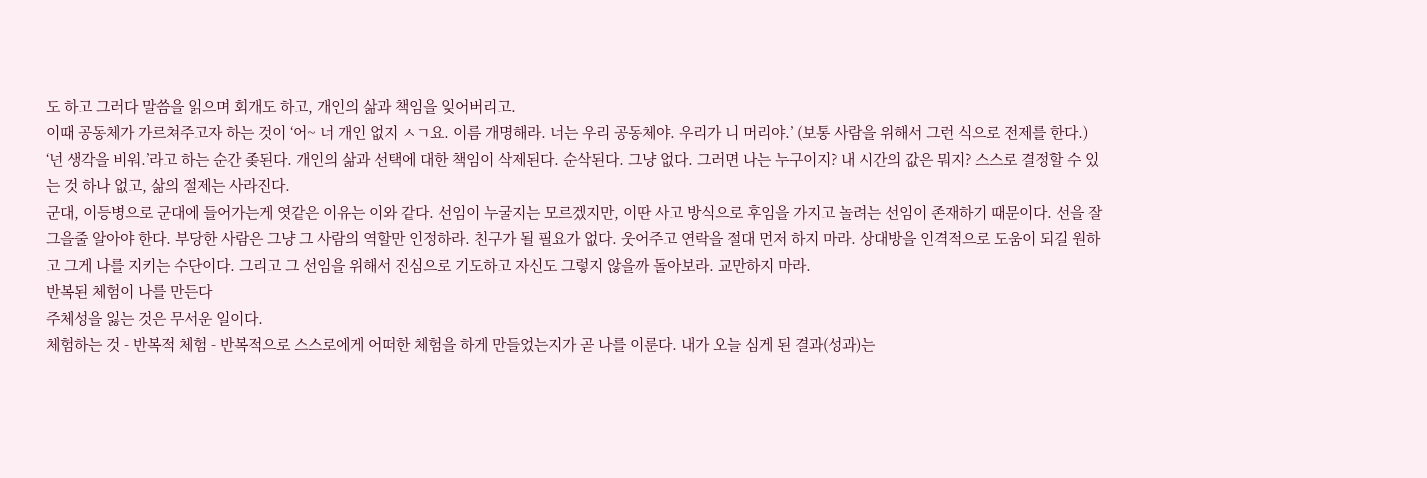도 하고 그러다 말씀을 읽으며 회개도 하고, 개인의 삶과 책임을 잊어버리고.
이때 공동체가 가르쳐주고자 하는 것이 ‘어~ 너 개인 없지 ㅅㄱ요. 이름 개명해라. 너는 우리 공동체야. 우리가 니 머리야.’ (보통 사람을 위해서 그런 식으로 전제를 한다.) ‘넌 생각을 비워.’라고 하는 순간 좆된다. 개인의 삶과 선택에 대한 책임이 삭제된다. 순삭된다. 그냥 없다. 그러면 나는 누구이지? 내 시간의 값은 뭐지? 스스로 결정할 수 있는 것 하나 없고, 삶의 절제는 사라진다.
군대, 이등병으로 군대에 들어가는게 엿같은 이유는 이와 같다. 선임이 누굴지는 모르겠지만, 이딴 사고 방식으로 후임을 가지고 놀려는 선임이 존재하기 때문이다. 선을 잘 그을줄 알아야 한다. 부당한 사람은 그냥 그 사람의 역할만 인정하라. 친구가 될 필요가 없다. 웃어주고 연락을 절대 먼저 하지 마라. 상대방을 인격적으로 도움이 되길 원하고 그게 나를 지키는 수단이다. 그리고 그 선임을 위해서 진심으로 기도하고 자신도 그렇지 않을까 돌아보라. 교만하지 마라.
반복된 체험이 나를 만든다
주체성을 잃는 것은 무서운 일이다.
체험하는 것 - 반복적 체험 - 반복적으로 스스로에게 어떠한 체험을 하게 만들었는지가 곧 나를 이룬다. 내가 오늘 심게 된 결과(성과)는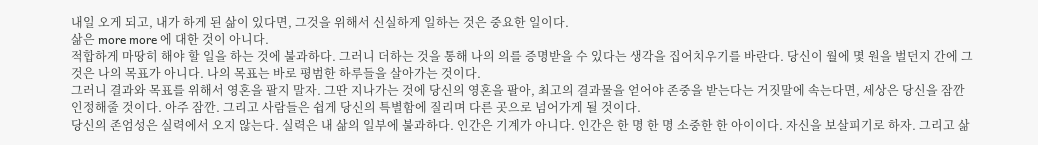내일 오게 되고, 내가 하게 된 삶이 있다면, 그것을 위해서 신실하게 일하는 것은 중요한 일이다.
삶은 more more 에 대한 것이 아니다.
적합하게 마땅히 해야 할 일을 하는 것에 불과하다. 그러니 더하는 것을 통해 나의 의를 증명받을 수 있다는 생각을 집어치우기를 바란다. 당신이 월에 몇 원을 벌던지 간에 그것은 나의 목표가 아니다. 나의 목표는 바로 평범한 하루들을 살아가는 것이다.
그러니 결과와 목표를 위해서 영혼을 팔지 말자. 그딴 지나가는 것에 당신의 영혼을 팔아, 최고의 결과물을 얻어야 존중을 받는다는 거짓말에 속는다면, 세상은 당신을 잠깐 인정해줄 것이다. 아주 잠깐. 그리고 사람들은 쉽게 당신의 특별함에 질리며 다른 곳으로 넘어가게 될 것이다.
당신의 존엄성은 실력에서 오지 않는다. 실력은 내 삶의 일부에 불과하다. 인간은 기계가 아니다. 인간은 한 명 한 명 소중한 한 아이이다. 자신을 보살피기로 하자. 그리고 삶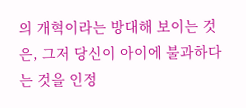의 개혁이라는 방대해 보이는 것은, 그저 당신이 아이에 불과하다는 것을 인정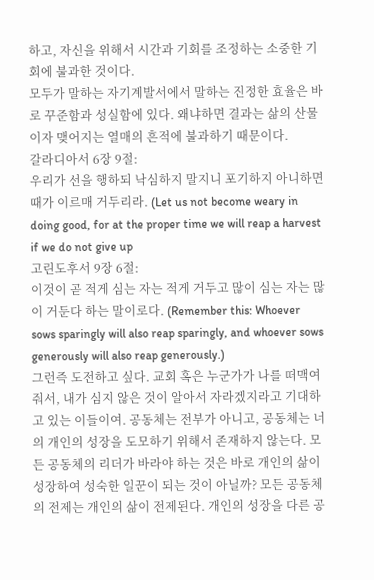하고, 자신을 위해서 시간과 기회를 조정하는 소중한 기회에 불과한 것이다.
모두가 말하는 자기계발서에서 말하는 진정한 효율은 바로 꾸준함과 성실함에 있다. 왜냐하면 결과는 삶의 산물이자 맺어지는 열매의 흔적에 불과하기 때문이다.
갈라디아서 6장 9절:
우리가 선을 행하되 낙심하지 말지니 포기하지 아니하면 때가 이르매 거두리라. (Let us not become weary in doing good, for at the proper time we will reap a harvest if we do not give up
고린도후서 9장 6절:
이것이 곧 적게 심는 자는 적게 거두고 많이 심는 자는 많이 거둔다 하는 말이로다. (Remember this: Whoever sows sparingly will also reap sparingly, and whoever sows generously will also reap generously.)
그런즉 도전하고 싶다. 교회 혹은 누군가가 나를 떠맥여줘서, 내가 심지 않은 것이 알아서 자라겠지라고 기대하고 있는 이들이여. 공동체는 전부가 아니고, 공동체는 너의 개인의 성장을 도모하기 위해서 존재하지 않는다. 모든 공동체의 리더가 바라야 하는 것은 바로 개인의 삶이 성장하여 성숙한 일꾼이 되는 것이 아닐까? 모든 공동체의 전제는 개인의 삶이 전제된다. 개인의 성장을 다른 공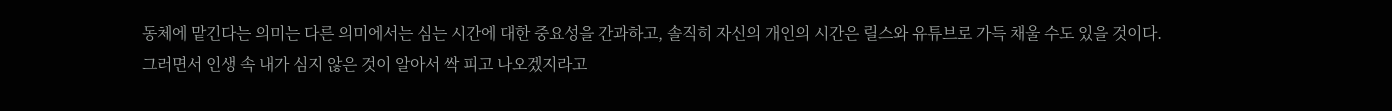동체에 맡긴다는 의미는 다른 의미에서는 심는 시간에 대한 중요성을 간과하고, 솔직히 자신의 개인의 시간은 릴스와 유튜브로 가득 채울 수도 있을 것이다.
그러면서 인생 속 내가 심지 않은 것이 알아서 싹 피고 나오겠지라고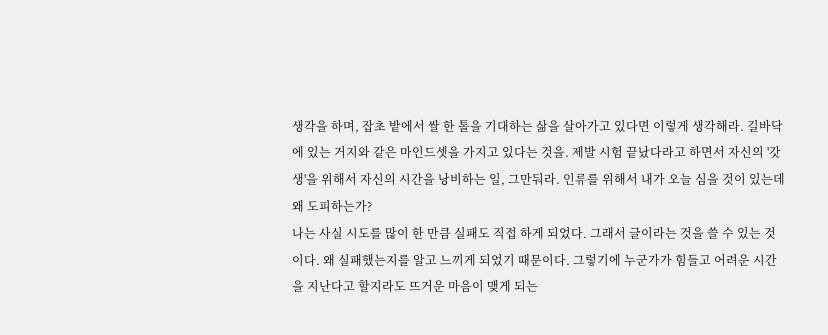생각을 하며, 잡초 밭에서 쌀 한 톨을 기대하는 삶을 살아가고 있다면 이렇게 생각해라. 길바닥에 있는 거지와 같은 마인드셋을 가지고 있다는 것을. 제발 시험 끝났다라고 하면서 자신의 '갓생'을 위해서 자신의 시간을 낭비하는 일, 그만둬라. 인류를 위해서 내가 오늘 심을 것이 있는데 왜 도피하는가?
나는 사실 시도를 많이 한 만큼 실패도 직접 하게 되었다. 그래서 글이라는 것을 쓸 수 있는 것이다. 왜 실패했는지를 알고 느끼게 되었기 때문이다. 그렇기에 누군가가 힘들고 어려운 시간을 지난다고 할지라도 뜨거운 마음이 맺게 되는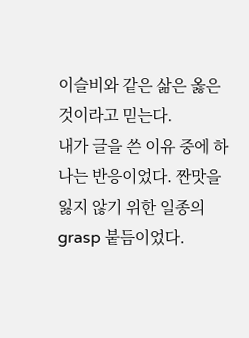이슬비와 같은 삶은 옳은 것이라고 믿는다.
내가 글을 쓴 이유 중에 하나는 반응이었다. 짠맛을 잃지 않기 위한 일종의 grasp 붙듬이었다.